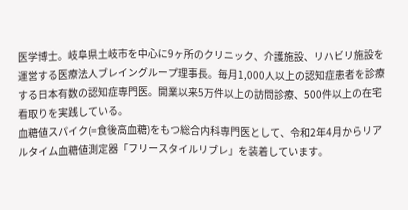医学博士。岐阜県土岐市を中心に9ヶ所のクリニック、介護施設、リハビリ施設を運営する医療法人ブレイングループ理事長。毎月1,000人以上の認知症患者を診療する日本有数の認知症専門医。開業以来5万件以上の訪問診療、500件以上の在宅看取りを実践している。
血糖値スパイク(=食後高血糖)をもつ総合内科専門医として、令和2年4月からリアルタイム血糖値測定器「フリースタイルリブレ」を装着しています。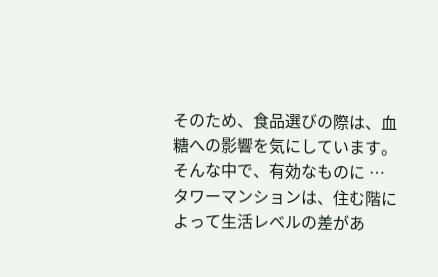そのため、食品選びの際は、血糖への影響を気にしています。そんな中で、有効なものに …
タワーマンションは、住む階によって生活レベルの差があ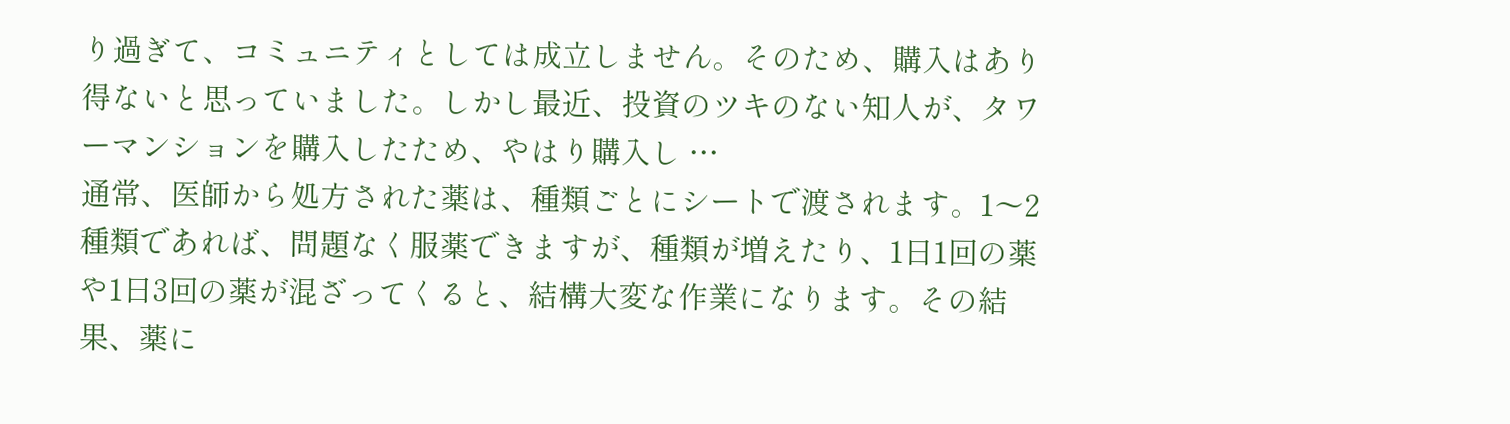り過ぎて、コミュニティとしては成立しません。そのため、購入はあり得ないと思っていました。しかし最近、投資のツキのない知人が、タワーマンションを購入したため、やはり購入し …
通常、医師から処方された薬は、種類ごとにシートで渡されます。1〜2種類であれば、問題なく服薬できますが、種類が増えたり、1日1回の薬や1日3回の薬が混ざってくると、結構大変な作業になります。その結果、薬に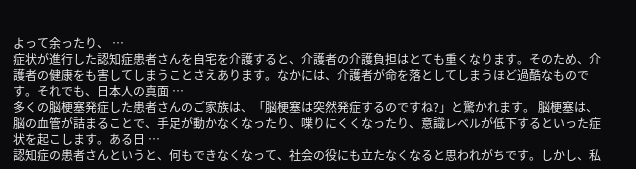よって余ったり、 …
症状が進行した認知症患者さんを自宅を介護すると、介護者の介護負担はとても重くなります。そのため、介護者の健康をも害してしまうことさえあります。なかには、介護者が命を落としてしまうほど過酷なものです。それでも、日本人の真面 …
多くの脳梗塞発症した患者さんのご家族は、「脳梗塞は突然発症するのですね?」と驚かれます。 脳梗塞は、脳の血管が詰まることで、手足が動かなくなったり、喋りにくくなったり、意識レベルが低下するといった症状を起こします。ある日 …
認知症の患者さんというと、何もできなくなって、社会の役にも立たなくなると思われがちです。しかし、私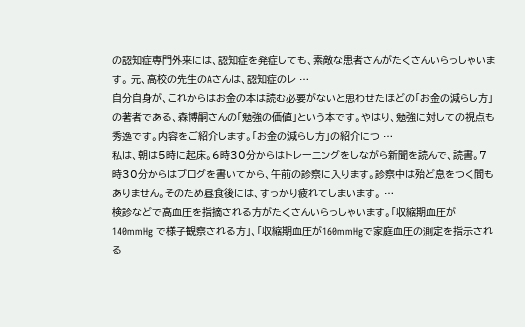の認知症専門外来には、認知症を発症しても、素敵な患者さんがたくさんいらっしゃいます。 元、高校の先生のAさんは、認知症のレ …
自分自身が、これからはお金の本は読む必要がないと思わせたほどの「お金の減らし方」の著者である、森博嗣さんの「勉強の価値」という本です。やはり、勉強に対しての視点も秀逸です。内容をご紹介します。「お金の減らし方」の紹介につ …
私は、朝は5時に起床。6時30分からはトレーニングをしながら新聞を読んで、読書。7時30分からはブログを書いてから、午前の診察に入ります。診察中は殆ど息をつく間もありません。そのため昼食後には、すっかり疲れてしまいます。 …
検診などで高血圧を指摘される方がたくさんいらっしゃいます。「収縮期血圧が140mmHg で様子観察される方」、「収縮期血圧が160mmHgで家庭血圧の測定を指示される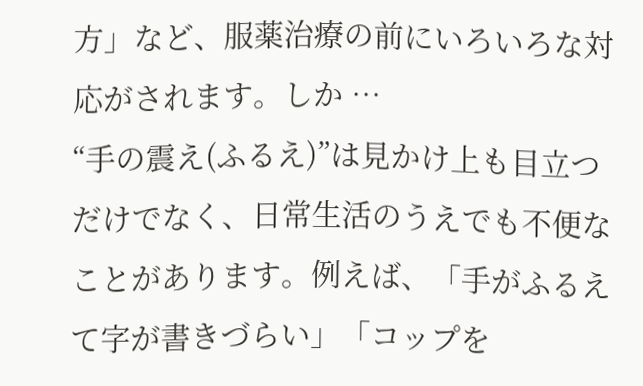方」など、服薬治療の前にいろいろな対応がされます。しか …
“手の震え(ふるえ)”は見かけ上も目立つだけでなく、日常生活のうえでも不便なことがあります。例えば、「手がふるえて字が書きづらい」「コップを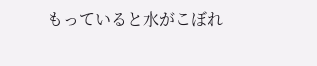もっていると水がこぼれ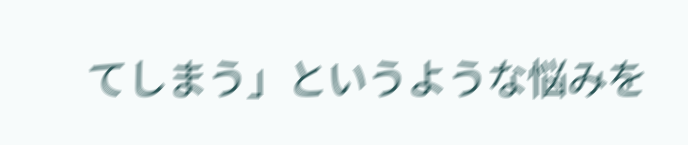てしまう」というような悩みを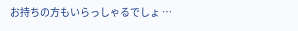お持ちの方もいらっしゃるでしょ …